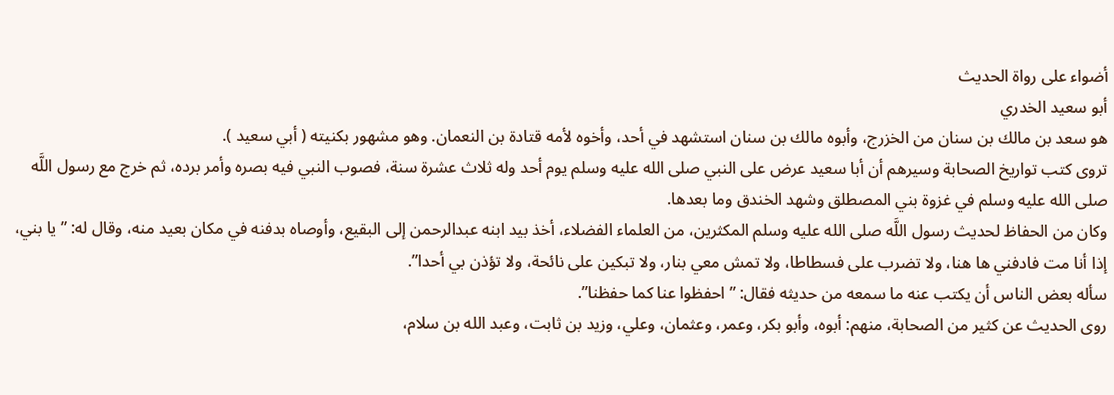أضواء على رواة الحديث
أبو سعيد الخدري
هو سعد بن مالك بن سنان من الخزرج، وأبوه مالك بن سنان استشهد في أحد، وأخوه لأمه قتادة بن النعمان. وهو مشهور بكنيته ( أبي سعيد ).
تروى كتب تواريخ الصحابة وسيرهم أن أبا سعيد عرض على النبي صلى الله عليه وسلم يوم أحد وله ثلاث عشرة سنة، فصوب النبي فيه بصره وأمر برده، ثم خرج مع رسول اللَّه صلى الله عليه وسلم في غزوة بني المصطلق وشهد الخندق وما بعدها.
وكان من الحفاظ لحديث رسول اللَّه صلى الله عليه وسلم المكثرين، من العلماء الفضلاء، أخذ بيد ابنه عبدالرحمن إلى البقيع، وأوصاه بدفنه في مكان بعيد منه، وقال له: ” يا بني، إذا أنا مت فادفني ها هنا، ولا تضرب على فسطاطا، ولا تمش معي بنار، ولا تبكين على نائحة، ولا تؤذن بي أحدا”.
سأله بعض الناس أن يكتب عنه ما سمعه من حديثه فقال: ” احفظوا عنا كما حفظنا”.
روى الحديث عن كثير من الصحابة، منهم: أبوه، وأبو بكر، وعمر، وعثمان، وعلي، وزيد بن ثابت، وعبد الله بن سلام،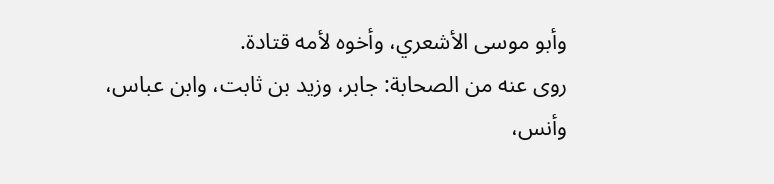وأبو موسى الأشعري، وأخوه لأمه قتادة.
روى عنه من الصحابة: جابر، وزيد بن ثابت، وابن عباس، وأنس،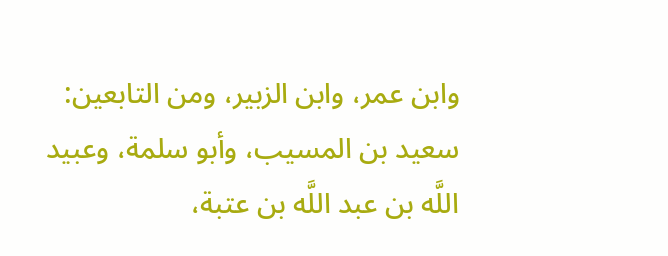وابن عمر، وابن الزبير، ومن التابعين: سعيد بن المسيب، وأبو سلمة، وعبيد اللَّه بن عبد اللَّه بن عتبة،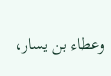وعطاء بن يسار،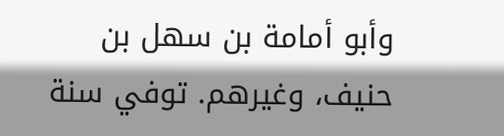وأبو أمامة بن سهل بن حنيف، وغيرهم. توفي سنة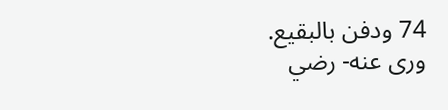74 ودفن بالبقيع.
ورى عنه- رضي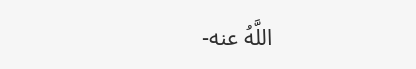اللَّهُ عنه-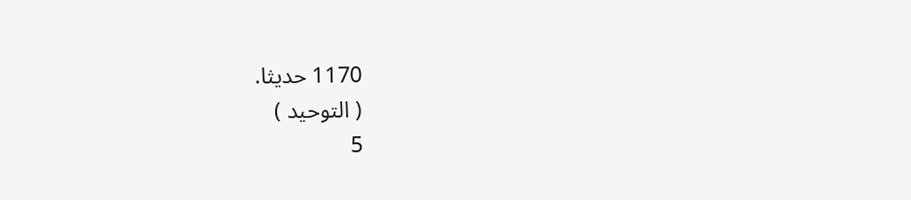1170 حديثا.
( التوحيد )
5